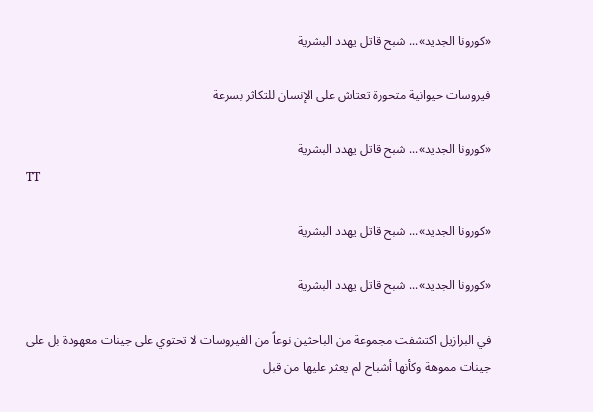«كورونا الجديد»... شبح قاتل يهدد البشرية

فيروسات حيوانية متحورة تعتاش على الإنسان للتكاثر بسرعة

«كورونا الجديد»... شبح قاتل يهدد البشرية
TT

«كورونا الجديد»... شبح قاتل يهدد البشرية

«كورونا الجديد»... شبح قاتل يهدد البشرية

في البرازيل اكتشفت مجموعة من الباحثين نوعاً من الفيروسات لا تحتوي على جينات معهودة بل على جينات مموهة وكأنها أشباح لم يعثر عليها من قبل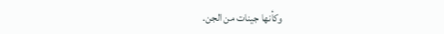وكأنها جينات من الجن.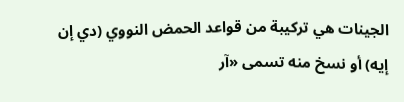الجينات هي تركيبة من قواعد الحمض النووي (دي إن إيه) أو نسخ منه تسمى «آر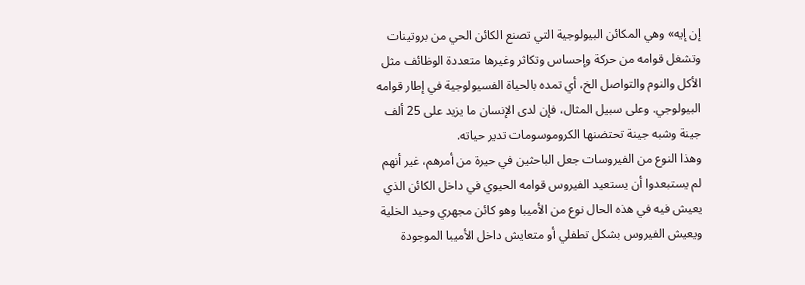إن إيه» وهي المكائن البيولوجية التي تصنع الكائن الحي من بروتينات وتشغل قوامه من حركة وإحساس وتكاثر وغيرها متعددة الوظائف مثل الأكل والنوم والتواصل الخ، أي تمده بالحياة الفسيولوجية في إطار قوامه البيولوجي. وعلى سبيل المثال، فإن لدى الإنسان ما يزيد على 25 ألف جينة وشبه جينة تحتضنها الكروموسومات تدير حياته.
وهذا النوع من الفيروسات جعل الباحثين في حيرة من أمرهم، غير أنهم لم يستبعدوا أن يستعيد الفيروس قوامه الحيوي في داخل الكائن الذي يعيش فيه في هذه الحال نوع من الأميبا وهو كائن مجهري وحيد الخلية ويعيش الفيروس بشكل تطفلي أو متعايش داخل الأميبا الموجودة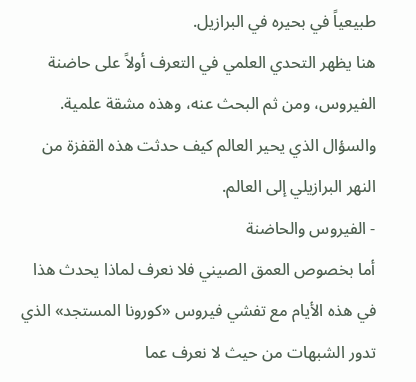طبيعياً في بحيره في البرازيل.
هنا يظهر التحدي العلمي في التعرف أولاً على حاضنة الفيروس، ومن ثم البحث عنه، وهذه مشقة علمية. والسؤال الذي يحير العالم كيف حدثت هذه القفزة من النهر البرازيلي إلى العالم.
- الفيروس والحاضنة
أما بخصوص العمق الصيني فلا نعرف لماذا يحدث هذا في هذه الأيام مع تفشي فيروس «كورونا المستجد» الذي تدور الشبهات من حيث لا نعرف عما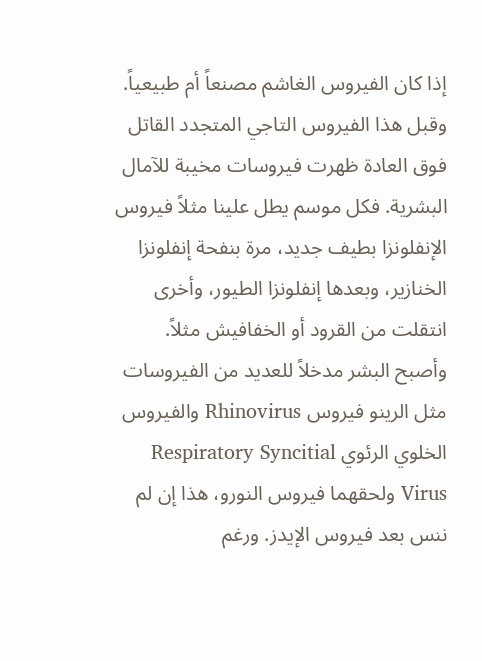إذا كان الفيروس الغاشم مصنعاً أم طبيعياً. وقبل هذا الفيروس التاجي المتجدد القاتل فوق العادة ظهرت فيروسات مخيبة للآمال البشرية. فكل موسم يطل علينا مثلاً فيروس الإنفلونزا بطيف جديد، مرة بنفحة إنفلونزا الخنازير، وبعدها إنفلونزا الطيور، وأخرى انتقلت من القرود أو الخفافيش مثلاً.
وأصبح البشر مدخلاً للعديد من الفيروسات مثل الرينو فيروس Rhinovirus والفيروس الخلوي الرئوي Respiratory Syncitial Virus ولحقهما فيروس النورو، هذا إن لم ننس بعد فيروس الإيدز. ورغم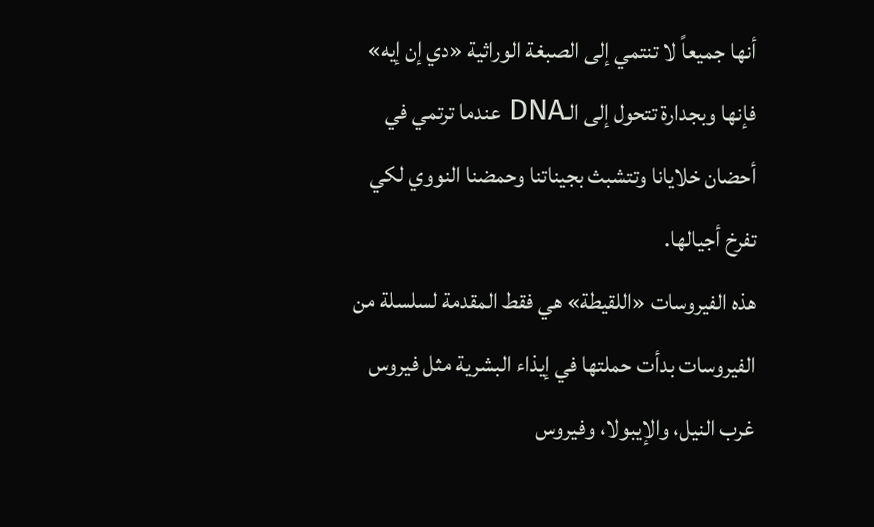أنها جميعاً لا تنتمي إلى الصبغة الوراثية «دي إن إيه» فإنها وبجدارة تتحول إلى الـDNA عندما ترتمي في أحضان خلايانا وتتشبث بجيناتنا وحمضنا النووي لكي تفرخ أجيالها.
هذه الفيروسات «اللقيطة» هي فقط المقدمة لسلسلة من الفيروسات بدأت حملتها في إيذاء البشرية مثل فيروس غرب النيل، والإيبولا، وفيروس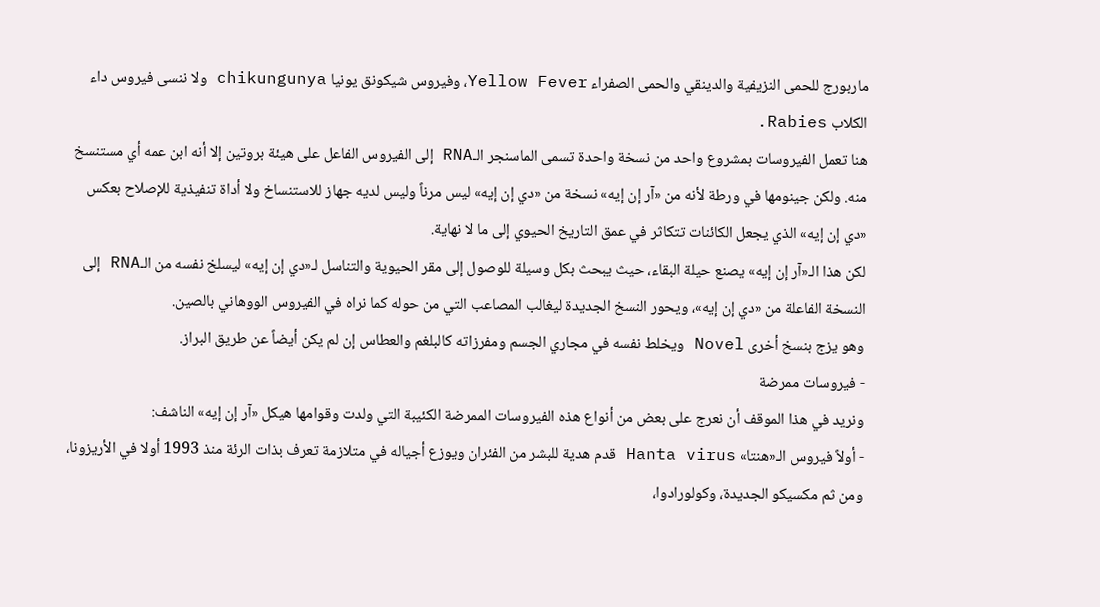ماربورج للحمى النزيفية والدينقي والحمى الصفراء Yellow Fever، وفيروس شيكونق يونيا chikungunya ولا ننسى فيروس داء الكلاب Rabies.
هنا تعمل الفيروسات بمشروع واحد من نسخة واحدة تسمى الماسنجر الـRNA إلى الفيروس الفاعل على هيئة بروتين إلا أنه ابن عمه أي مستنسخ منه. ولكن جينومها في ورطة لأنه من «آر إن إيه» نسخة من «دي إن إيه» ليس مرناً وليس لديه جهاز للاستنساخ ولا أداة تنفيذية للإصلاح بعكس «دي إن إيه» الذي يجعل الكائنات تتكاثر في عمق التاريخ الحيوي إلى ما لا نهاية.
لكن هذا الـ«آر إن إيه» يصنع حيلة البقاء، حيث يبحث بكل وسيلة للوصول إلى مقر الحيوية والتناسل لـ«دي إن إيه» ليسلخ نفسه من الـRNA إلى النسخة الفاعلة من «دي إن إيه»، ويحور النسخ الجديدة ليغالب المصاعب التي من حوله كما نراه في الفيروس الووهاني بالصين.
وهو يزج بنسخ أخرى Novel ويخلط نفسه في مجاري الجسم ومفرزاته كالبلغم والعطاس إن لم يكن أيضاً عن طريق البراز.
- فيروسات ممرضة
ونريد في هذا الموقف أن نعرج على بعض من أنواع هذه الفيروسات الممرضة الكئيبة التي ولدت وقوامها هيكل «آر إن إيه» الناشف:
- أولاً فيروس الـ«هنتا» Hanta virus قدم هدية للبشر من الفئران ويوزع أجياله في متلازمة تعرف بذات الرئة منذ 1993 أولا في الأريزونا، ومن ثم مكسيكو الجديدة، وكولورادوا،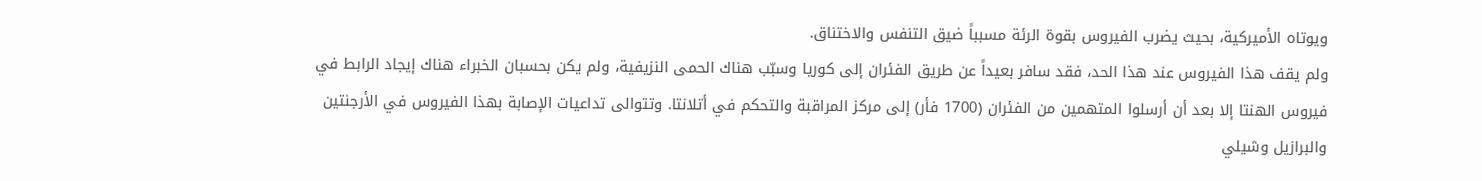ويوتاه الأميركية، بحيث يضرب الفيروس بقوة الرئة مسبباً ضيق التنفس والاختناق.
ولم يقف هذا الفيروس عند هذا الحد، فقد سافر بعيداً عن طريق الفئران إلى كوريا وسبّب هناك الحمى النزيفية، ولم يكن بحسبان الخبراء هناك إيجاد الرابط في فيروس الهنتا إلا بعد أن أرسلوا المتهمين من الفئران (1700 فأر) إلى مركز المراقبة والتحكم في أتلانتا. وتتوالى تداعيات الإصابة بهذا الفيروس في الأرجنتين والبرازيل وشيلي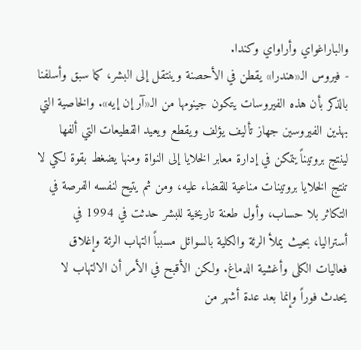والباراغواي وأراواي وكندا.
- فيروس الـ«هندرا» يقطن في الأحصنة وينتقل إلى البشر، كما سبق وأسلفنا بالذكر بأن هذه الفيروسات يتكون جينومها من الـ«آر إن إيه». والخاصية التي بهذين الفيروسين جهاز تأليف يؤلف ويقطع ويعيد القطيعات التي ألفها لينتج بروتيناً يتمكن في إدارة معابر الخلايا إلى النواة ومنها يضغط بقوة لكي لا تنتج الخلايا بروتينات مناعية للقضاء عليه، ومن ثم يتيح لنفسه الفرصة في التكاثر بلا حساب، وأول طعنة تاريخية للبشر حدثت في 1994 في أستراليا، بحيث يملأ الرئة والكلية بالسوائل مسبباً التهاب الرئة وإغلاق فعاليات الكلى وأغشية الدماغ. ولكن الأقبح في الأمر أن الالتهاب لا يحدث فوراً وإنما بعد عدة أشهر من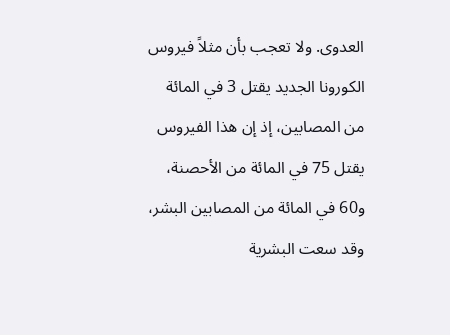العدوى. ولا تعجب بأن مثلاً فيروس الكورونا الجديد يقتل 3 في المائة من المصابين، إذ إن هذا الفيروس يقتل 75 في المائة من الأحصنة، و60 في المائة من المصابين البشر، وقد سعت البشرية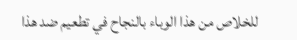للخلاص من هذا الوباء بالنجاح في تطعيم ضد هذا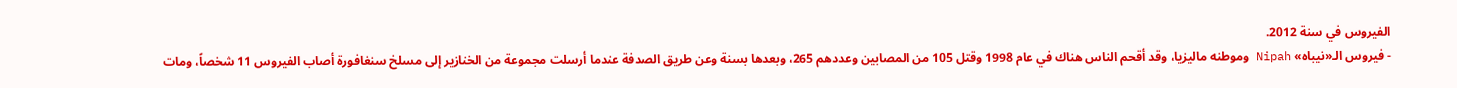الفيروس في سنة 2012.
- فيروس الـ«نيباه» Nipah وموطنه ماليزيا، وقد أقحم الناس هناك في عام 1998 وقتل 105 من المصابين وعددهم 265، وبعدها بسنة وعن طريق الصدفة عندما أرسلت مجموعة من الخنازير إلى مسلخ سنغافورة أصاب الفيروس 11 شخصاً، ومات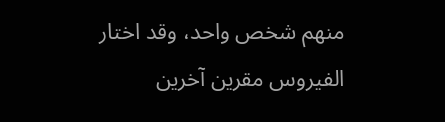منهم شخص واحد، وقد اختار الفيروس مقرين آخرين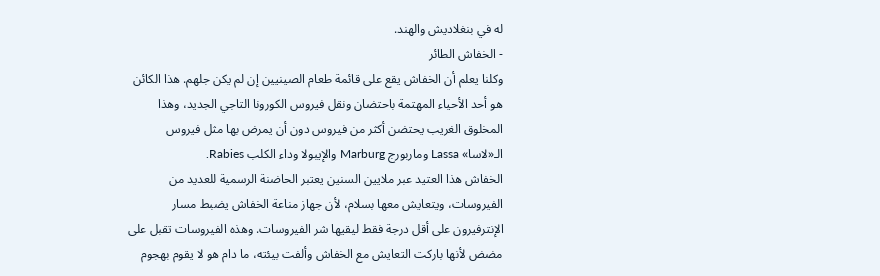له في بنغلاديش والهند.
- الخفاش الطائر
وكلنا يعلم أن الخفاش يقع على قائمة طعام الصينيين إن لم يكن جلهم. هذا الكائن هو أحد الأحياء المهتمة باحتضان ونقل فيروس الكورونا التاجي الجديد، وهذا المخلوق الغريب يحتضن أكثر من فيروس دون أن يمرض بها مثل فيروس الـ«لاسا» Lassa وماربورج Marburg والإيبولا وداء الكلب Rabies.
الخفاش هذا العتيد عبر ملايين السنين يعتبر الحاضنة الرسمية للعديد من الفيروسات، ويتعايش معها بسلام، لأن جهاز مناعة الخفاش يضبط مسار الإنترفيرون على أقل درجة فقط ليقيها شر الفيروسات. وهذه الفيروسات تقبل على مضض لأنها باركت التعايش مع الخفاش وألفت بيئته، ما دام هو لا يقوم بهجوم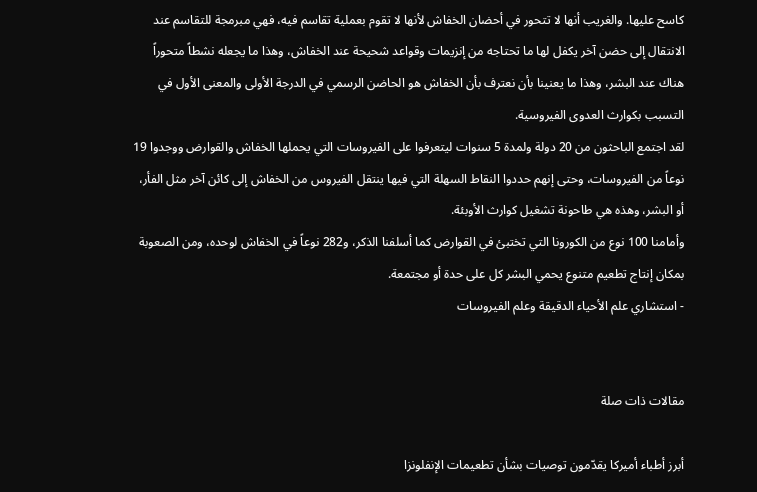كاسح عليها. والغريب أنها لا تتحور في أحضان الخفاش لأنها لا تقوم بعملية تقاسم فيه، فهي مبرمجة للتقاسم عند الانتقال إلى حضن آخر يكفل لها ما تحتاجه من إنزيمات وقواعد شحيحة عند الخفاش، وهذا ما يجعله نشطاً متحوراً هناك عند البشر، وهذا ما يعنينا بأن نعترف بأن الخفاش هو الحاضن الرسمي في الدرجة الأولى والمعنى الأول في التسبب بكوارث العدوى الفيروسية.
لقد اجتمع الباحثون من 20 دولة ولمدة 5 سنوات ليتعرفوا على الفيروسات التي يحملها الخفاش والقوارض ووجدوا 19 نوعاً من الفيروسات، وحتى إنهم حددوا النقاط السهلة التي فيها ينتقل الفيروس من الخفاش إلى كائن آخر مثل الفأر، أو البشر، وهذه هي طاحونة تشغيل كوارث الأوبئة.
وأمامنا 100 نوع من الكورونا التي تختبئ في القوارض كما أسلفنا الذكر، و282 نوعاً في الخفاش لوحده، ومن الصعوبة بمكان إنتاج تطعيم متنوع يحمي البشر كل على حدة أو مجتمعة.
- استشاري علم الأحياء الدقيقة وعلم الفيروسات


مقالات ذات صلة

أبرز أطباء أميركا يقدّمون توصيات بشأن تطعيمات الإنفلونزا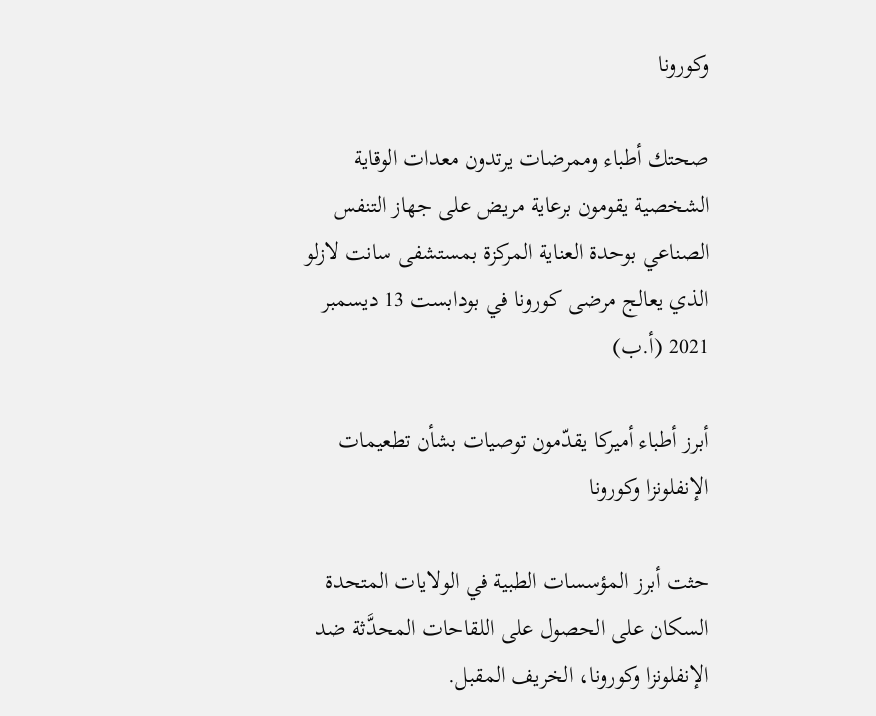وكورونا

صحتك أطباء وممرضات يرتدون معدات الوقاية الشخصية يقومون برعاية مريض على جهاز التنفس الصناعي بوحدة العناية المركزة بمستشفى سانت لازلو الذي يعالج مرضى كورونا في بودابست 13 ديسمبر 2021 (أ.ب)

أبرز أطباء أميركا يقدّمون توصيات بشأن تطعيمات الإنفلونزا وكورونا

حثت أبرز المؤسسات الطبية في الولايات المتحدة السكان على الحصول على اللقاحات المحدَّثة ضد الإنفلونزا وكورونا، الخريف المقبل.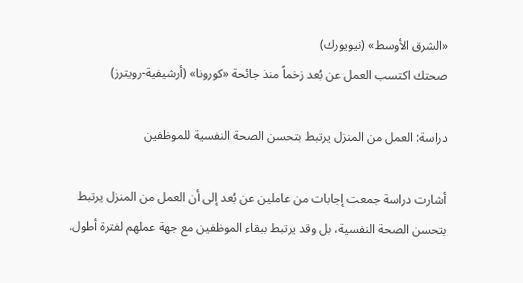«الشرق الأوسط» (نيويورك)
صحتك اكتسب العمل عن بُعد زخماً منذ جائحة «كورونا» (أرشيفية-رويترز)

دراسة: العمل من المنزل يرتبط بتحسن الصحة النفسية للموظفين

أشارت دراسة جمعت إجابات من عاملين عن بُعد إلى أن العمل من المنزل يرتبط بتحسن الصحة النفسية، بل وقد يرتبط ببقاء الموظفين مع جهة عملهم لفترة أطول.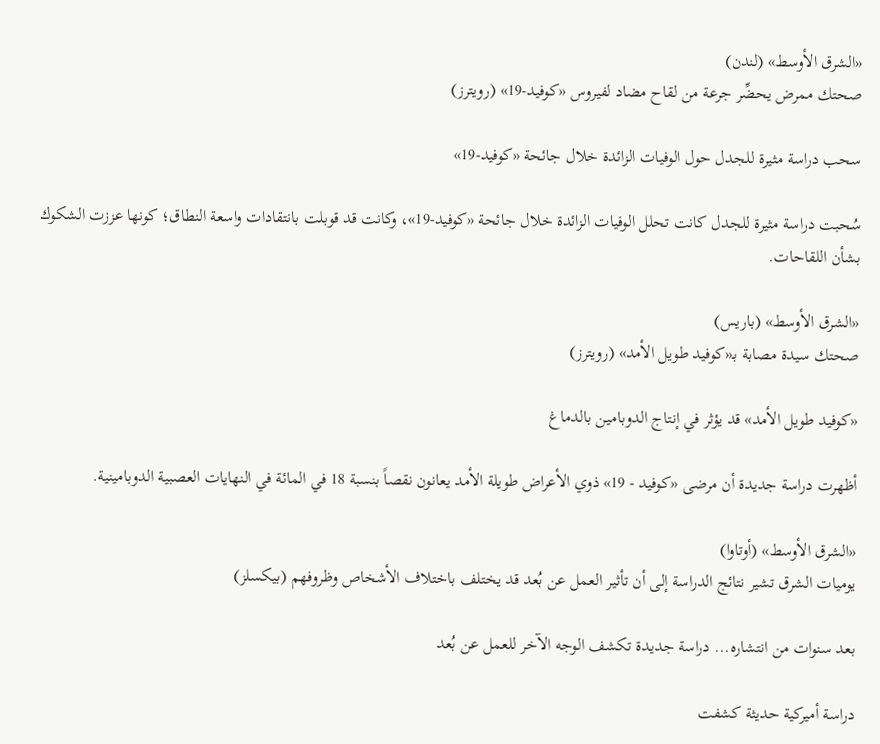«الشرق الأوسط» (لندن)
صحتك ممرض يحضِّر جرعة من لقاح مضاد لفيروس «كوفيد-19» (رويترز)

سحب دراسة مثيرة للجدل حول الوفيات الزائدة خلال جائحة «كوفيد-19»

سُحبت دراسة مثيرة للجدل كانت تحلل الوفيات الزائدة خلال جائحة «كوفيد-19»، وكانت قد قوبلت بانتقادات واسعة النطاق؛ كونها عززت الشكوك بشأن اللقاحات.

«الشرق الأوسط» (باريس)
صحتك سيدة مصابة بـ«كوفيد طويل الأمد» (رويترز)

«كوفيد طويل الأمد» قد يؤثر في إنتاج الدوبامين بالدماغ

أظهرت دراسة جديدة أن مرضى «كوفيد - 19» ذوي الأعراض طويلة الأمد يعانون نقصاً بنسبة 18 في المائة في النهايات العصبية الدوبامينية.

«الشرق الأوسط» (أوتاوا)
يوميات الشرق تشير نتائج الدراسة إلى أن تأثير العمل عن بُعد قد يختلف باختلاف الأشخاص وظروفهم (بيكسلز)

بعد سنوات من انتشاره... دراسة جديدة تكشف الوجه الآخر للعمل عن بُعد

دراسة أميركية حديثة كشفت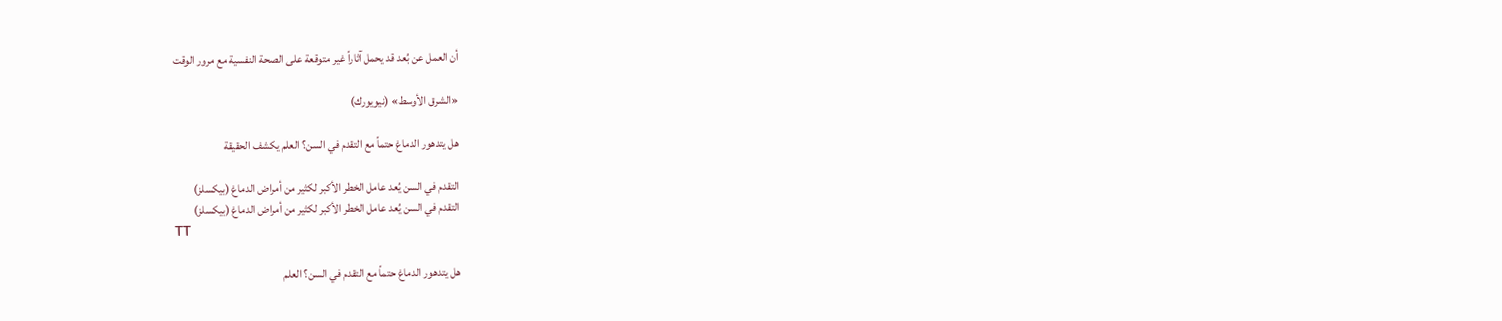أن العمل عن بُعد قد يحمل آثاراً غير متوقعة على الصحة النفسية مع مرور الوقت

«الشرق الأوسط» (نيويورك)

هل يتدهور الدماغ حتماً مع التقدم في السن؟ العلم يكشف الحقيقة

التقدم في السن يُعد عامل الخطر الأكبر لكثير من أمراض الدماغ (بيكسلز)
التقدم في السن يُعد عامل الخطر الأكبر لكثير من أمراض الدماغ (بيكسلز)
TT

هل يتدهور الدماغ حتماً مع التقدم في السن؟ العلم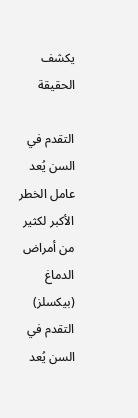يكشف الحقيقة

التقدم في السن يُعد عامل الخطر الأكبر لكثير من أمراض الدماغ (بيكسلز)
التقدم في السن يُعد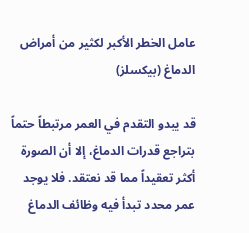عامل الخطر الأكبر لكثير من أمراض الدماغ (بيكسلز)

قد يبدو التقدم في العمر مرتبطاً حتماً بتراجع قدرات الدماغ، إلا أن الصورة أكثر تعقيداً مما قد نعتقد. فلا يوجد عمر محدد تبدأ فيه وظائف الدماغ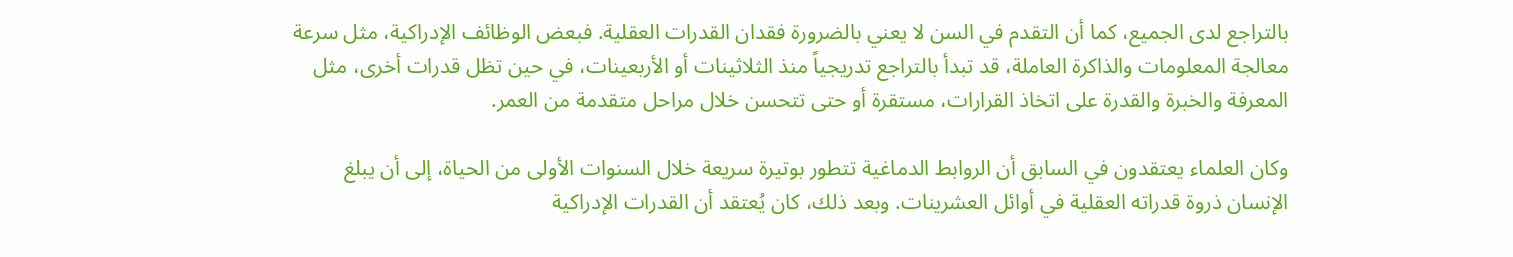بالتراجع لدى الجميع، كما أن التقدم في السن لا يعني بالضرورة فقدان القدرات العقلية. فبعض الوظائف الإدراكية، مثل سرعة معالجة المعلومات والذاكرة العاملة، قد تبدأ بالتراجع تدريجياً منذ الثلاثينات أو الأربعينات، في حين تظل قدرات أخرى، مثل المعرفة والخبرة والقدرة على اتخاذ القرارات، مستقرة أو حتى تتحسن خلال مراحل متقدمة من العمر.

وكان العلماء يعتقدون في السابق أن الروابط الدماغية تتطور بوتيرة سريعة خلال السنوات الأولى من الحياة، إلى أن يبلغ الإنسان ذروة قدراته العقلية في أوائل العشرينات. وبعد ذلك، كان يُعتقد أن القدرات الإدراكية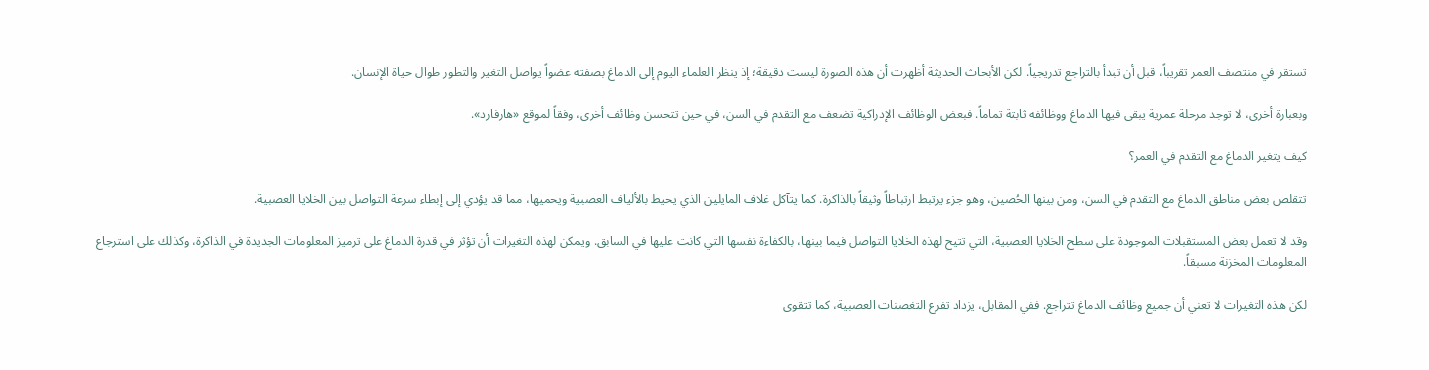تستقر في منتصف العمر تقريباً، قبل أن تبدأ بالتراجع تدريجياً. لكن الأبحاث الحديثة أظهرت أن هذه الصورة ليست دقيقة؛ إذ ينظر العلماء اليوم إلى الدماغ بصفته عضواً يواصل التغير والتطور طوال حياة الإنسان.

وبعبارة أخرى، لا توجد مرحلة عمرية يبقى فيها الدماغ ووظائفه ثابتة تماماً. فبعض الوظائف الإدراكية تضعف مع التقدم في السن، في حين تتحسن وظائف أخرى، وفقاً لموقع «هارفارد».

كيف يتغير الدماغ مع التقدم في العمر؟

تتقلص بعض مناطق الدماغ مع التقدم في السن، ومن بينها الحُصين، وهو جزء يرتبط ارتباطاً وثيقاً بالذاكرة. كما يتآكل غلاف المايلين الذي يحيط بالألياف العصبية ويحميها، مما قد يؤدي إلى إبطاء سرعة التواصل بين الخلايا العصبية.

وقد لا تعمل بعض المستقبلات الموجودة على سطح الخلايا العصبية، التي تتيح لهذه الخلايا التواصل فيما بينها، بالكفاءة نفسها التي كانت عليها في السابق. ويمكن لهذه التغيرات أن تؤثر في قدرة الدماغ على ترميز المعلومات الجديدة في الذاكرة، وكذلك على استرجاع المعلومات المخزنة مسبقاً.

لكن هذه التغيرات لا تعني أن جميع وظائف الدماغ تتراجع. ففي المقابل، يزداد تفرع التغصنات العصبية، كما تتقوى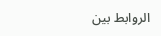الروابط بين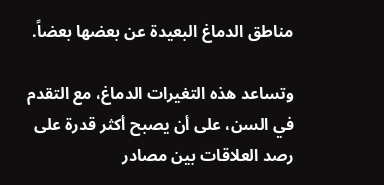مناطق الدماغ البعيدة عن بعضها بعضاً.

وتساعد هذه التغيرات الدماغ، مع التقدم في السن، على أن يصبح أكثر قدرة على رصد العلاقات بين مصادر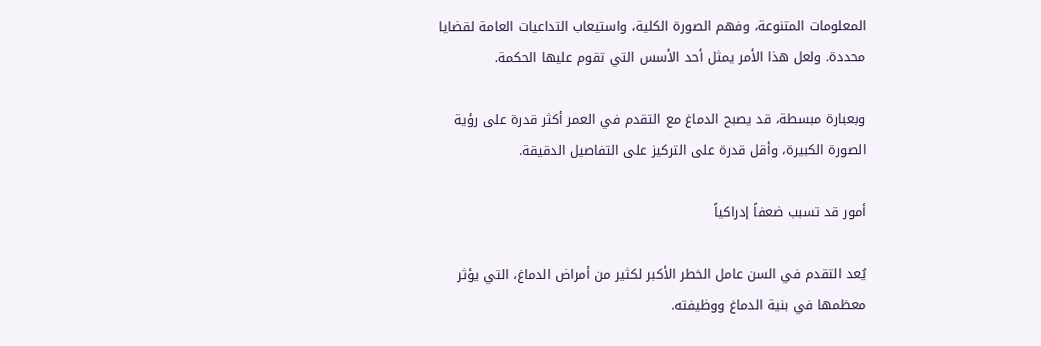المعلومات المتنوعة، وفهم الصورة الكلية، واستيعاب التداعيات العامة لقضايا محددة. ولعل هذا الأمر يمثل أحد الأسس التي تقوم عليها الحكمة.

وبعبارة مبسطة، قد يصبح الدماغ مع التقدم في العمر أكثر قدرة على رؤية الصورة الكبيرة، وأقل قدرة على التركيز على التفاصيل الدقيقة.

أمور قد تسبب ضعفاً إدراكياً

يُعد التقدم في السن عامل الخطر الأكبر لكثير من أمراض الدماغ، التي يؤثر معظمها في بنية الدماغ ووظيفته.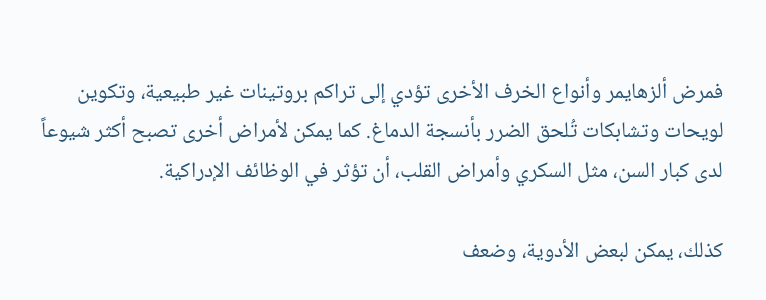فمرض ألزهايمر وأنواع الخرف الأخرى تؤدي إلى تراكم بروتينات غير طبيعية، وتكوين لويحات وتشابكات تُلحق الضرر بأنسجة الدماغ. كما يمكن لأمراض أخرى تصبح أكثر شيوعاً لدى كبار السن، مثل السكري وأمراض القلب، أن تؤثر في الوظائف الإدراكية.

كذلك، يمكن لبعض الأدوية، وضعف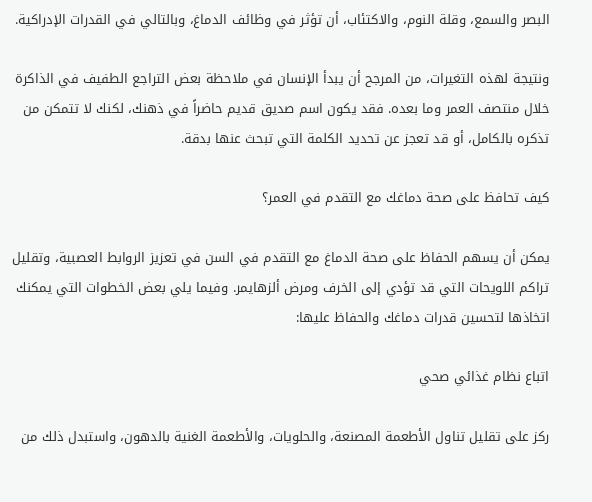البصر والسمع، وقلة النوم، والاكتئاب، أن تؤثر في وظائف الدماغ، وبالتالي في القدرات الإدراكية.

ونتيجة لهذه التغيرات، من المرجح أن يبدأ الإنسان في ملاحظة بعض التراجع الطفيف في الذاكرة خلال منتصف العمر وما بعده. فقد يكون اسم صديق قديم حاضراً في ذهنك، لكنك لا تتمكن من تذكره بالكامل، أو قد تعجز عن تحديد الكلمة التي تبحث عنها بدقة.

كيف تحافظ على صحة دماغك مع التقدم في العمر؟

يمكن أن يسهم الحفاظ على صحة الدماغ مع التقدم في السن في تعزيز الروابط العصبية، وتقليل تراكم اللويحات التي قد تؤدي إلى الخرف ومرض ألزهايمر. وفيما يلي بعض الخطوات التي يمكنك اتخاذها لتحسين قدرات دماغك والحفاظ عليها:

اتباع نظام غذائي صحي

ركز على تقليل تناول الأطعمة المصنعة، والحلويات، والأطعمة الغنية بالدهون، واستبدل ذلك من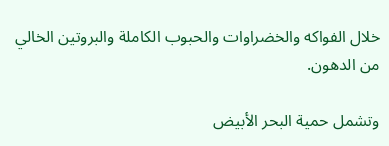خلال الفواكه والخضراوات والحبوب الكاملة والبروتين الخالي من الدهون.

وتشمل حمية البحر الأبيض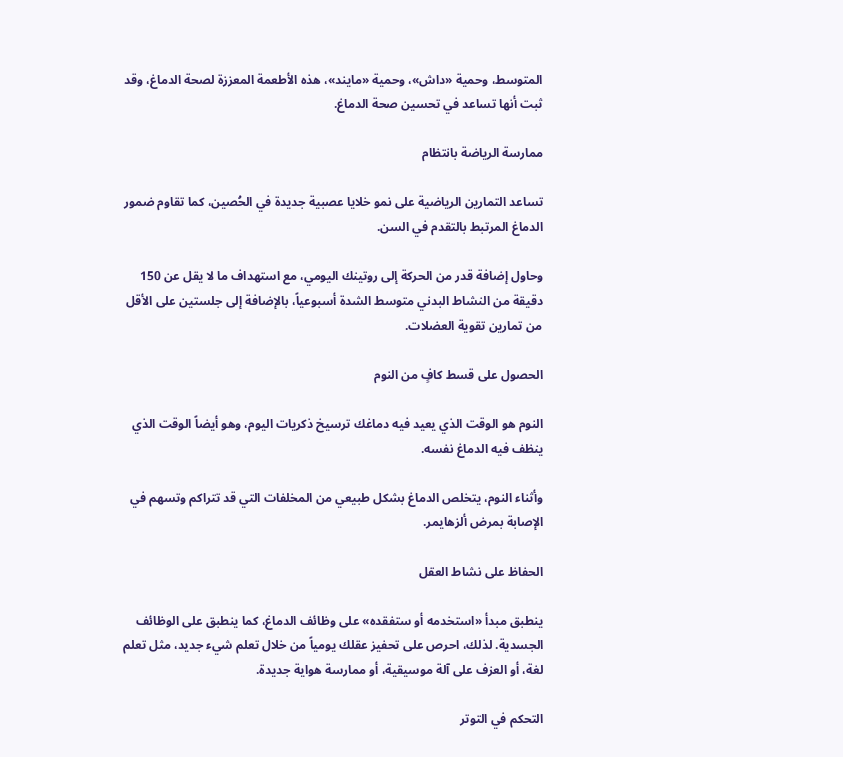المتوسط، وحمية «داش»، وحمية «مايند»، هذه الأطعمة المعززة لصحة الدماغ، وقد ثبت أنها تساعد في تحسين صحة الدماغ.

ممارسة الرياضة بانتظام

تساعد التمارين الرياضية على نمو خلايا عصبية جديدة في الحُصين، كما تقاوم ضمور الدماغ المرتبط بالتقدم في السن.

وحاول إضافة قدر من الحركة إلى روتينك اليومي، مع استهداف ما لا يقل عن 150 دقيقة من النشاط البدني متوسط الشدة أسبوعياً، بالإضافة إلى جلستين على الأقل من تمارين تقوية العضلات.

الحصول على قسط كافٍ من النوم

النوم هو الوقت الذي يعيد فيه دماغك ترسيخ ذكريات اليوم، وهو أيضاً الوقت الذي ينظف فيه الدماغ نفسه.

وأثناء النوم، يتخلص الدماغ بشكل طبيعي من المخلفات التي قد تتراكم وتسهم في الإصابة بمرض ألزهايمر.

الحفاظ على نشاط العقل

ينطبق مبدأ «استخدمه أو ستفقده» على وظائف الدماغ، كما ينطبق على الوظائف الجسدية. لذلك، احرص على تحفيز عقلك يومياً من خلال تعلم شيء جديد، مثل تعلم لغة، أو العزف على آلة موسيقية، أو ممارسة هواية جديدة.

التحكم في التوتر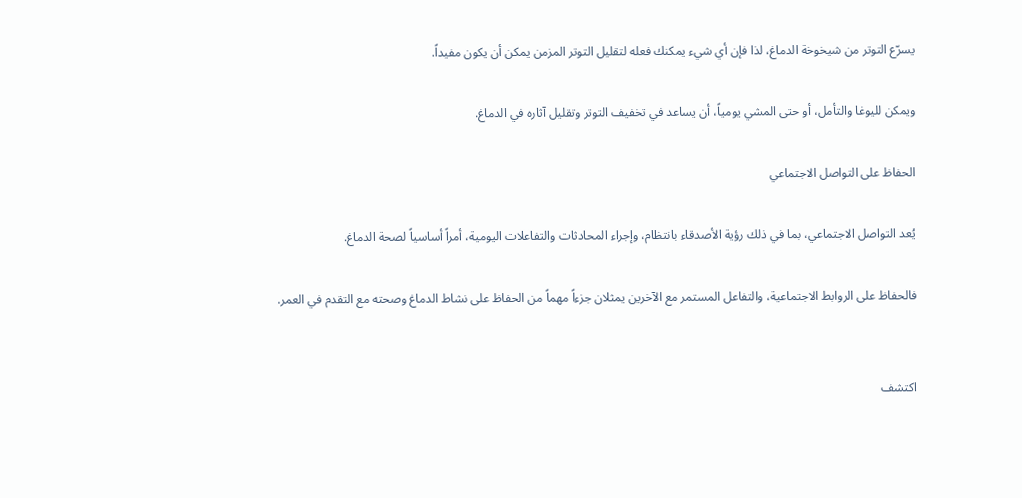يسرّع التوتر من شيخوخة الدماغ، لذا فإن أي شيء يمكنك فعله لتقليل التوتر المزمن يمكن أن يكون مفيداً.

ويمكن لليوغا والتأمل، أو حتى المشي يومياً، أن يساعد في تخفيف التوتر وتقليل آثاره في الدماغ.

الحفاظ على التواصل الاجتماعي

يُعد التواصل الاجتماعي، بما في ذلك رؤية الأصدقاء بانتظام، وإجراء المحادثات والتفاعلات اليومية، أمراً أساسياً لصحة الدماغ.

فالحفاظ على الروابط الاجتماعية، والتفاعل المستمر مع الآخرين يمثلان جزءاً مهماً من الحفاظ على نشاط الدماغ وصحته مع التقدم في العمر.


اكتشف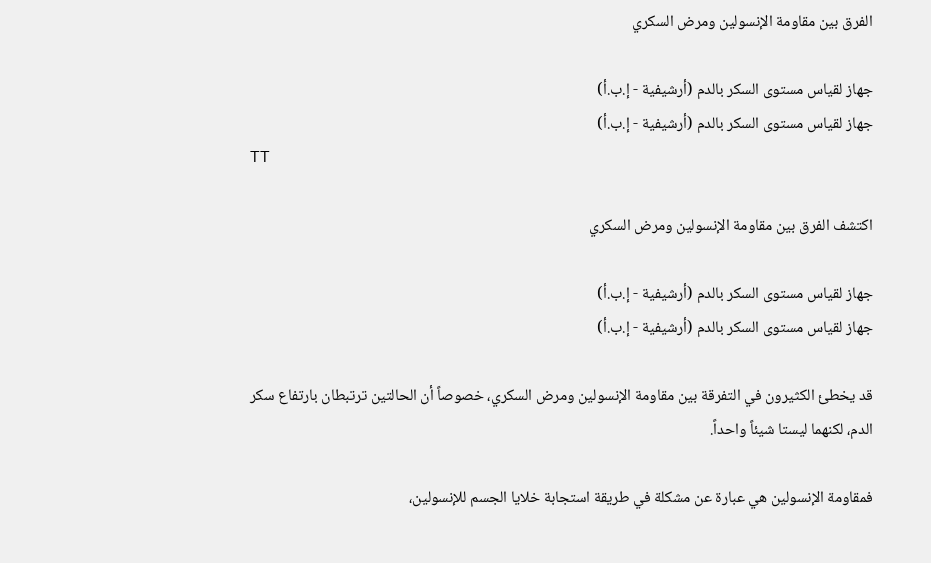الفرق بين مقاومة الإنسولين ومرض السكري

جهاز لقياس مستوى السكر بالدم (أرشيفية - إ.ب.أ)
جهاز لقياس مستوى السكر بالدم (أرشيفية - إ.ب.أ)
TT

اكتشف الفرق بين مقاومة الإنسولين ومرض السكري

جهاز لقياس مستوى السكر بالدم (أرشيفية - إ.ب.أ)
جهاز لقياس مستوى السكر بالدم (أرشيفية - إ.ب.أ)

قد يخطئ الكثيرون في التفرقة بين مقاومة الإنسولين ومرض السكري، خصوصاً أن الحالتين ترتبطان بارتفاع سكر الدم، لكنهما ليستا شيئاً واحداً.

فمقاومة الإنسولين هي عبارة عن مشكلة في طريقة استجابة خلايا الجسم للإنسولين،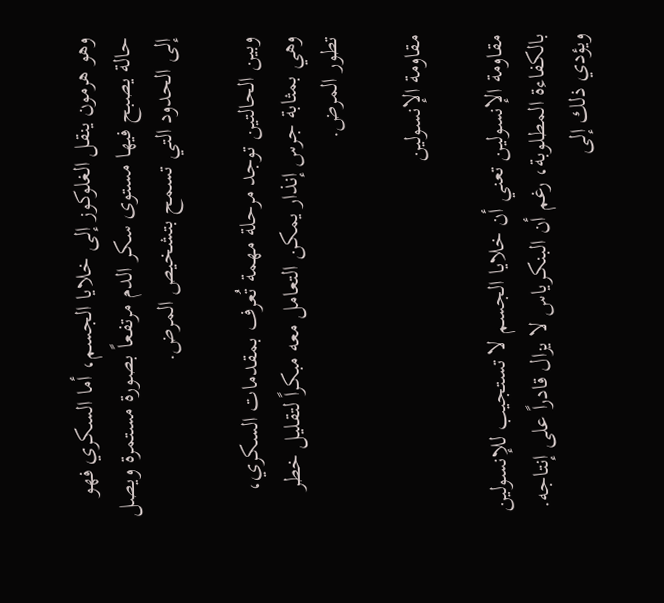وهو هرمون ينقل الغلوكوز إلى خلايا الجسم، أما السكري فهو حالة يصبح فيها مستوى سكر الدم مرتفعاً بصورة مستمرة ويصل إلى الحدود التي تسمح بتشخيص المرض.

وبين الحالتين توجد مرحلة مهمة تُعرف بمقدمات السكري، وهي بمثابة جرس إنذار يمكن التعامل معه مبكراً لتقليل خطر تطور المرض.

مقاومة الإنسولين

مقاومة الإنسولين تعني أن خلايا الجسم لا تستجيب للإنسولين بالكفاءة المطلوبة، رغم أن البنكرياس لا يزال قادراً على إنتاجه. ويؤدي ذلك إلى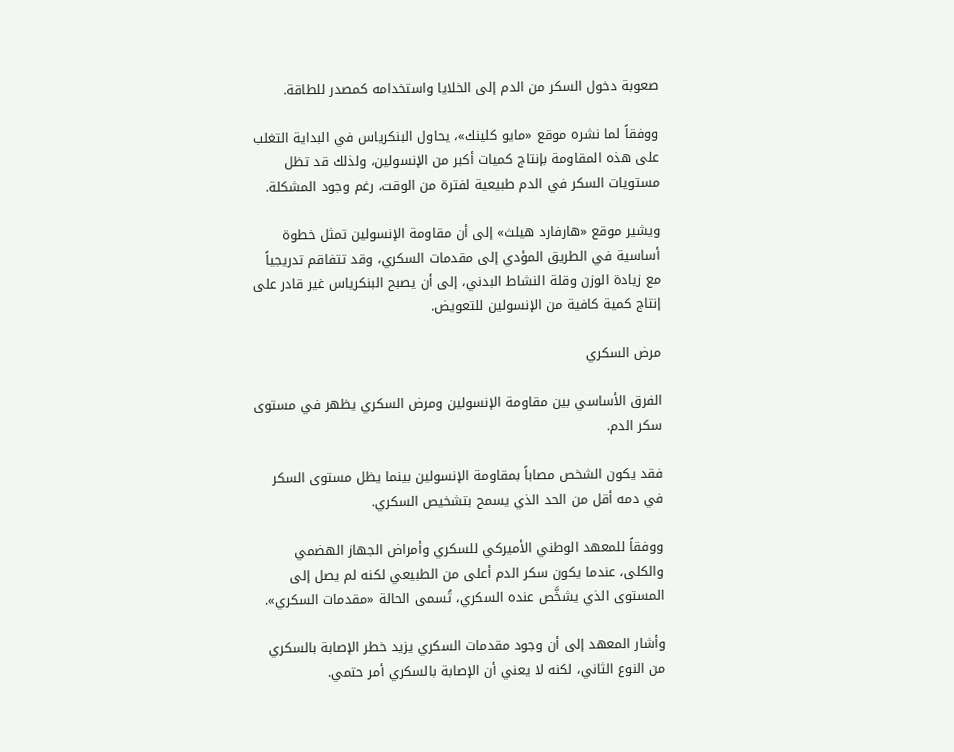صعوبة دخول السكر من الدم إلى الخلايا واستخدامه كمصدر للطاقة.

ووفقاً لما نشره موقع «مايو كلينك»، يحاول البنكرياس في البداية التغلب على هذه المقاومة بإنتاج كميات أكبر من الإنسولين، ولذلك قد تظل مستويات السكر في الدم طبيعية لفترة من الوقت، رغم وجود المشكلة.

ويشير موقع «هارفارد هيلث» إلى أن مقاومة الإنسولين تمثل خطوة أساسية في الطريق المؤدي إلى مقدمات السكري، وقد تتفاقم تدريجياً مع زيادة الوزن وقلة النشاط البدني، إلى أن يصبح البنكرياس غير قادر على إنتاج كمية كافية من الإنسولين للتعويض.

مرض السكري

الفرق الأساسي بين مقاومة الإنسولين ومرض السكري يظهر في مستوى سكر الدم.

فقد يكون الشخص مصاباً بمقاومة الإنسولين بينما يظل مستوى السكر في دمه أقل من الحد الذي يسمح بتشخيص السكري.

ووفقاً للمعهد الوطني الأميركي للسكري وأمراض الجهاز الهضمي والكلى، عندما يكون سكر الدم أعلى من الطبيعي لكنه لم يصل إلى المستوى الذي يشخَّص عنده السكري، تُسمى الحالة «مقدمات السكري».

وأشار المعهد إلى أن وجود مقدمات السكري يزيد خطر الإصابة بالسكري من النوع الثاني، لكنه لا يعني أن الإصابة بالسكري أمر حتمي.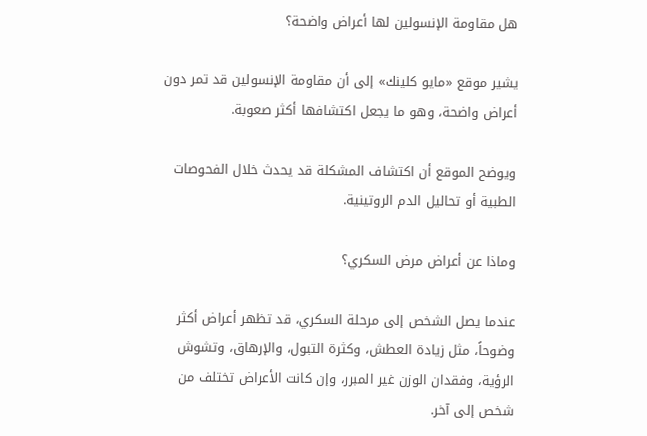هل مقاومة الإنسولين لها أعراض واضحة؟

يشير موقع «مايو كلينك» إلى أن مقاومة الإنسولين قد تمر دون أعراض واضحة، وهو ما يجعل اكتشافها أكثر صعوبة.

ويوضح الموقع أن اكتشاف المشكلة قد يحدث خلال الفحوصات الطبية أو تحاليل الدم الروتينية.

وماذا عن أعراض مرض السكري؟

عندما يصل الشخص إلى مرحلة السكري، قد تظهر أعراض أكثر وضوحاً، مثل زيادة العطش، وكثرة التبول، والإرهاق، وتشوش الرؤية، وفقدان الوزن غير المبرر، وإن كانت الأعراض تختلف من شخص إلى آخر.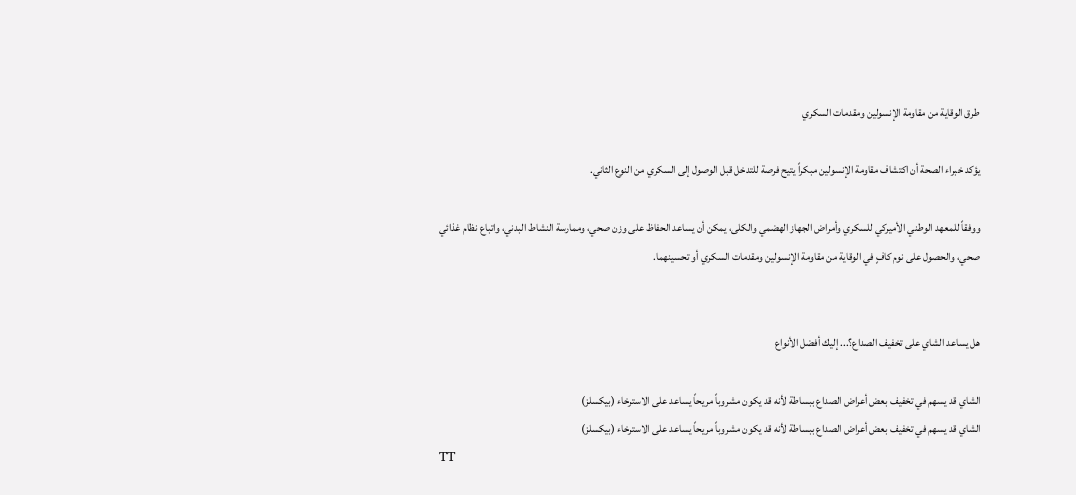طرق الوقاية من مقاومة الإنسولين ومقدمات السكري

يؤكد خبراء الصحة أن اكتشاف مقاومة الإنسولين مبكراً يتيح فرصة للتدخل قبل الوصول إلى السكري من النوع الثاني.

ووفقاً للمعهد الوطني الأميركي للسكري وأمراض الجهاز الهضمي والكلى، يمكن أن يساعد الحفاظ على وزن صحي، وممارسة النشاط البدني، واتباع نظام غذائي صحي، والحصول على نوم كافٍ في الوقاية من مقاومة الإنسولين ومقدمات السكري أو تحسينهما.


هل يساعد الشاي على تخفيف الصداع؟... إليك أفضل الأنواع

الشاي قد يسهم في تخفيف بعض أعراض الصداع ببساطة لأنه قد يكون مشروباً مريحاً يساعد على الاسترخاء (بيكسلز)
الشاي قد يسهم في تخفيف بعض أعراض الصداع ببساطة لأنه قد يكون مشروباً مريحاً يساعد على الاسترخاء (بيكسلز)
TT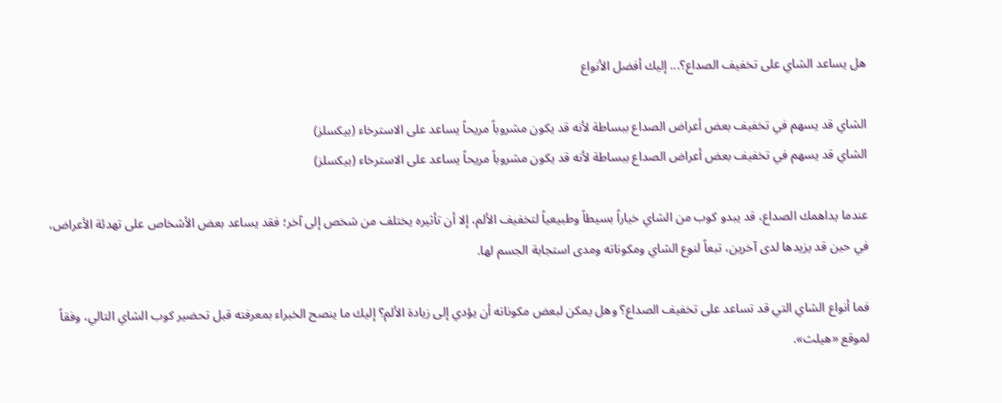هل يساعد الشاي على تخفيف الصداع؟... إليك أفضل الأنواع

الشاي قد يسهم في تخفيف بعض أعراض الصداع ببساطة لأنه قد يكون مشروباً مريحاً يساعد على الاسترخاء (بيكسلز)
الشاي قد يسهم في تخفيف بعض أعراض الصداع ببساطة لأنه قد يكون مشروباً مريحاً يساعد على الاسترخاء (بيكسلز)

عندما يداهمك الصداع، قد يبدو كوب من الشاي خياراً بسيطاً وطبيعياً لتخفيف الألم، إلا أن تأثيره يختلف من شخص إلى آخر؛ فقد يساعد بعض الأشخاص على تهدئة الأعراض، في حين قد يزيدها لدى آخرين، تبعاً لنوع الشاي ومكوناته ومدى استجابة الجسم لها.

فما أنواع الشاي التي قد تساعد على تخفيف الصداع؟ وهل يمكن لبعض مكوناته أن يؤدي إلى زيادة الألم؟ إليك ما ينصح الخبراء بمعرفته قبل تحضير كوب الشاي التالي، وفقاً لموقع «هيلث».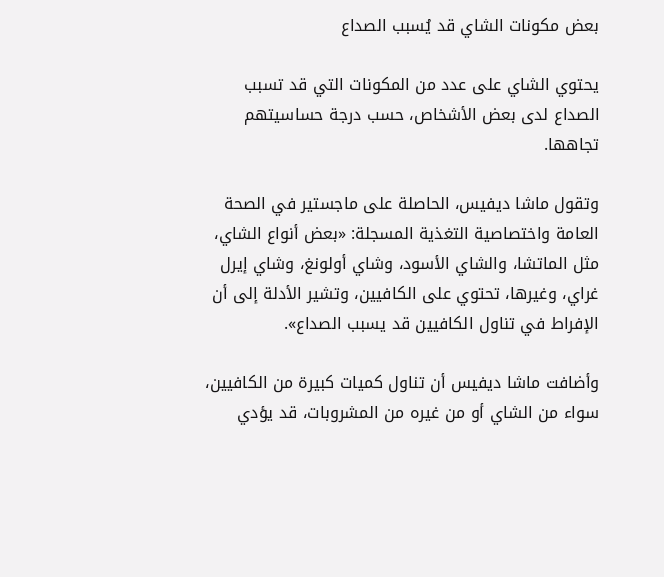بعض مكونات الشاي قد يُسبب الصداع

يحتوي الشاي على عدد من المكونات التي قد تسبب الصداع لدى بعض الأشخاص، حسب درجة حساسيتهم تجاهها.

وتقول ماشا ديفيس، الحاصلة على ماجستير في الصحة العامة واختصاصية التغذية المسجلة: «بعض أنواع الشاي، مثل الماتشا، والشاي الأسود، وشاي أولونغ، وشاي إيرل غراي، وغيرها، تحتوي على الكافيين، وتشير الأدلة إلى أن الإفراط في تناول الكافيين قد يسبب الصداع».

وأضافت ماشا ديفيس أن تناول كميات كبيرة من الكافيين، سواء من الشاي أو من غيره من المشروبات، قد يؤدي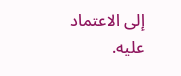إلى الاعتماد عليه.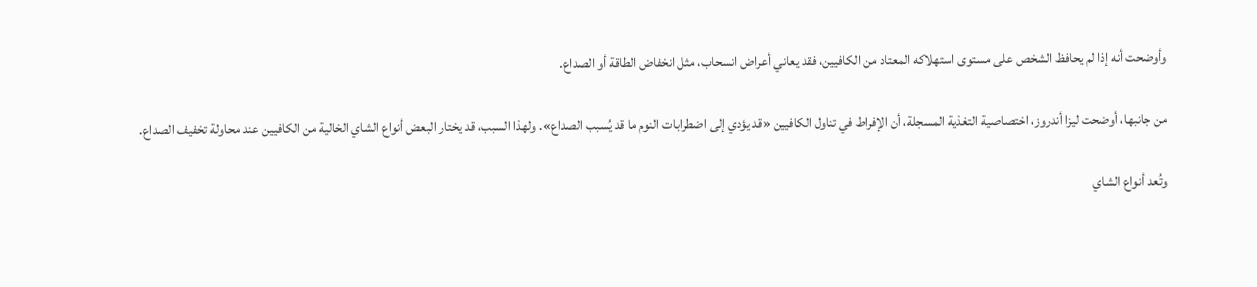وأوضحت أنه إذا لم يحافظ الشخص على مستوى استهلاكه المعتاد من الكافيين، فقد يعاني أعراض انسحاب، مثل انخفاض الطاقة أو الصداع.

من جانبها، أوضحت ليزا أندروز، اختصاصية التغذية المسجلة، أن الإفراط في تناول الكافيين «قد يؤدي إلى اضطرابات النوم ما قد يُسبب الصداع». ولهذا السبب، قد يختار البعض أنواع الشاي الخالية من الكافيين عند محاولة تخفيف الصداع.

وتُعد أنواع الشاي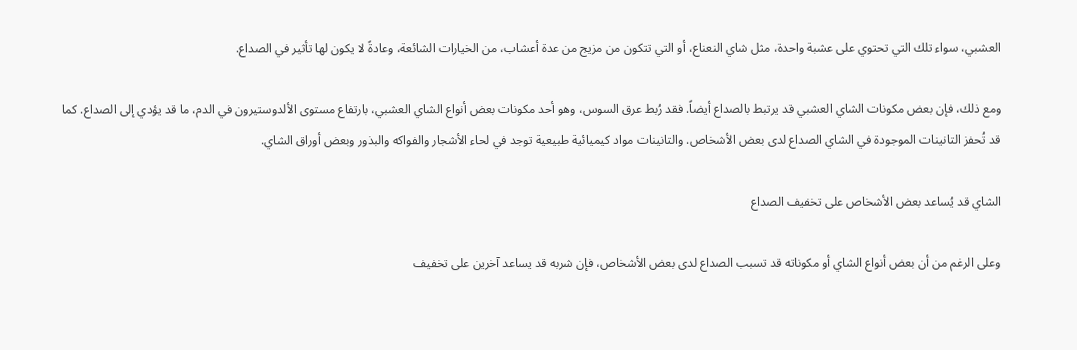العشبي، سواء تلك التي تحتوي على عشبة واحدة، مثل شاي النعناع، أو التي تتكون من مزيج من عدة أعشاب، من الخيارات الشائعة، وعادةً لا يكون لها تأثير في الصداع.

ومع ذلك، فإن بعض مكونات الشاي العشبي قد يرتبط بالصداع أيضاً. فقد رُبط عرق السوس، وهو أحد مكونات بعض أنواع الشاي العشبي، بارتفاع مستوى الألدوستيرون في الدم، ما قد يؤدي إلى الصداع. كما قد تُحفز التانينات الموجودة في الشاي الصداع لدى بعض الأشخاص. والتانينات مواد كيميائية طبيعية توجد في لحاء الأشجار والفواكه والبذور وبعض أوراق الشاي.

الشاي قد يُساعد بعض الأشخاص على تخفيف الصداع

وعلى الرغم من أن بعض أنواع الشاي أو مكوناته قد تسبب الصداع لدى بعض الأشخاص، فإن شربه قد يساعد آخرين على تخفيف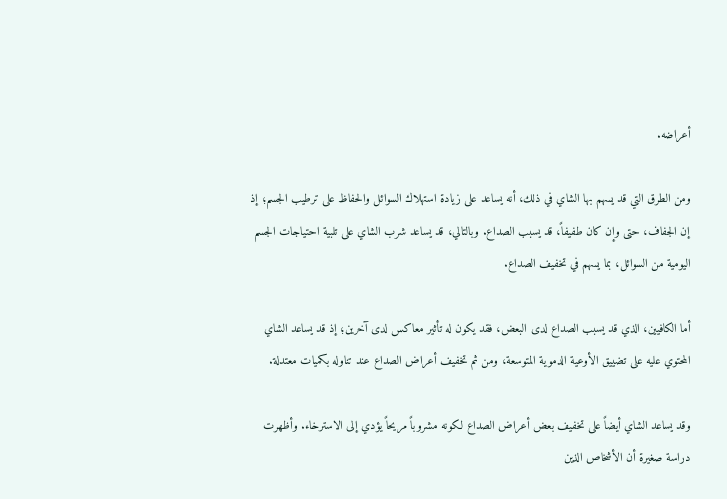أعراضه.

ومن الطرق التي قد يسهم بها الشاي في ذلك، أنه يساعد على زيادة استهلاك السوائل والحفاظ على ترطيب الجسم؛ إذ إن الجفاف، حتى وإن كان طفيفاً، قد يسبب الصداع. وبالتالي، قد يساعد شرب الشاي على تلبية احتياجات الجسم اليومية من السوائل، بما يسهم في تخفيف الصداع.

أما الكافيين، الذي قد يسبب الصداع لدى البعض، فقد يكون له تأثير معاكس لدى آخرين؛ إذ قد يساعد الشاي المحتوي عليه على تضييق الأوعية الدموية المتوسعة، ومن ثم تخفيف أعراض الصداع عند تناوله بكميات معتدلة.

وقد يساعد الشاي أيضاً على تخفيف بعض أعراض الصداع لكونه مشروباً مريحاً يؤدي إلى الاسترخاء. وأظهرت دراسة صغيرة أن الأشخاص الذين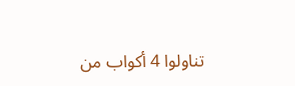تناولوا 4 أكواب من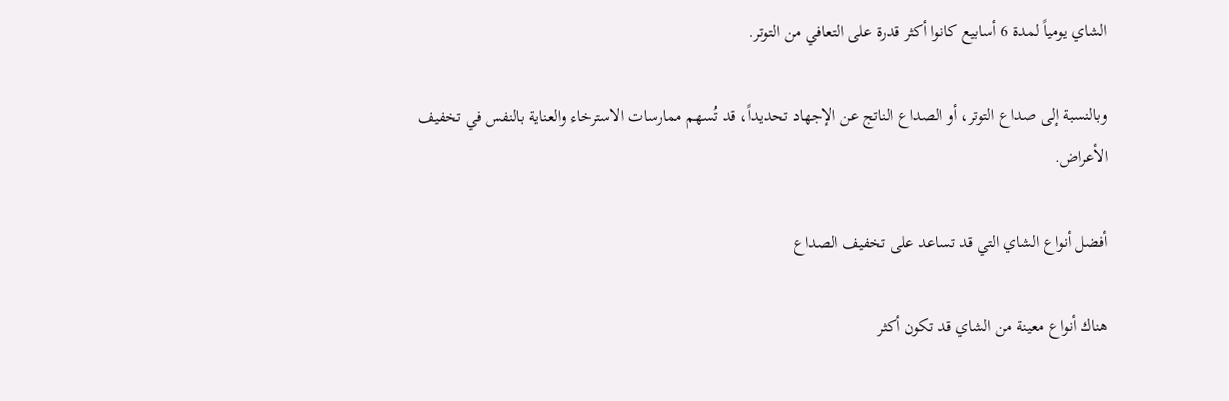الشاي يومياً لمدة 6 أسابيع كانوا أكثر قدرة على التعافي من التوتر.

وبالنسبة إلى صداع التوتر، أو الصداع الناتج عن الإجهاد تحديداً، قد تُسهم ممارسات الاسترخاء والعناية بالنفس في تخفيف الأعراض.

أفضل أنواع الشاي التي قد تساعد على تخفيف الصداع

هناك أنواع معينة من الشاي قد تكون أكثر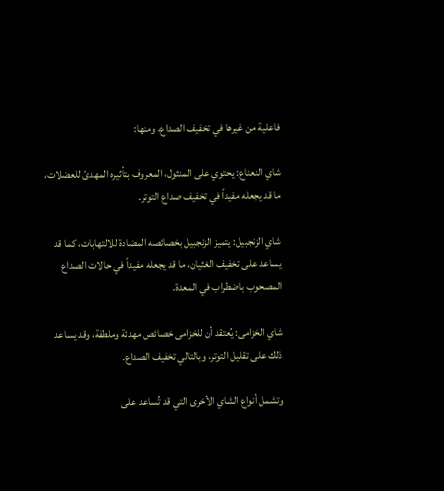فاعلية من غيرها في تخفيف الصداع، ومنها:

شاي النعناع: يحتوي على المنثول، المعروف بتأثيره المهدئ للعضلات، ما قد يجعله مفيداً في تخفيف صداع التوتر.

شاي الزنجبيل: يتميز الزنجبيل بخصائصه المضادة للالتهابات، كما قد يساعد على تخفيف الغثيان، ما قد يجعله مفيداً في حالات الصداع المصحوب باضطراب في المعدة.

شاي الخزامى: يُعتقد أن للخزامى خصائص مهدئة وملطفة، وقد يساعد ذلك على تقليل التوتر، وبالتالي تخفيف الصداع.

وتشمل أنواع الشاي الأخرى التي قد تُساعد على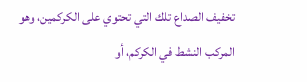تخفيف الصداع تلك التي تحتوي على الكركمين، وهو المركب النشط في الكركم، أو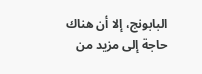البابونج، إلا أن هناك حاجة إلى مزيد من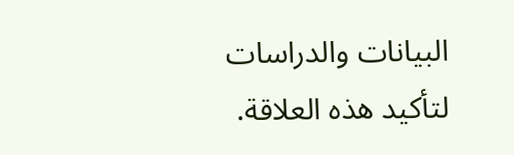البيانات والدراسات لتأكيد هذه العلاقة.